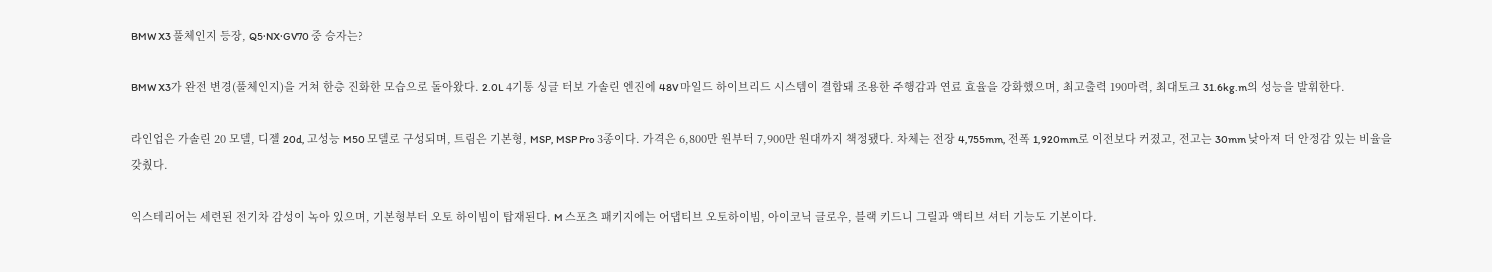BMW X3 풀체인지 등장, Q5·NX·GV70 중 승자는?

BMW X3가 완전 변경(풀체인지)을 거쳐 한층 진화한 모습으로 돌아왔다. 2.0L 4기통 싱글 터보 가솔린 엔진에 48V 마일드 하이브리드 시스템이 결합돼 조용한 주행감과 연료 효율을 강화했으며, 최고출력 190마력, 최대토크 31.6kg.m의 성능을 발휘한다.

라인업은 가솔린 20 모델, 디젤 20d, 고성능 M50 모델로 구성되며, 트림은 기본형, MSP, MSP Pro 3종이다. 가격은 6,800만 원부터 7,900만 원대까지 책정됐다. 차체는 전장 4,755mm, 전폭 1,920mm로 이전보다 커졌고, 전고는 30mm 낮아져 더 안정감 있는 비율을 갖췄다.

익스테리어는 세련된 전기차 감성이 녹아 있으며, 기본형부터 오토 하이빔이 탑재된다. M 스포츠 패키지에는 어댑티브 오토하이빔, 아이코닉 글로우, 블랙 키드니 그릴과 액티브 셔터 기능도 기본이다.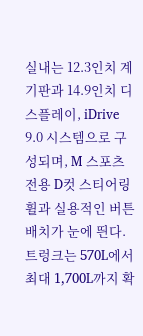실내는 12.3인치 계기판과 14.9인치 디스플레이, iDrive 9.0 시스템으로 구성되며, M 스포츠 전용 D컷 스티어링 휠과 실용적인 버튼 배치가 눈에 띈다. 트렁크는 570L에서 최대 1,700L까지 확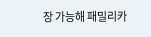장 가능해 패밀리카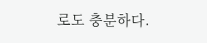로도 충분하다.